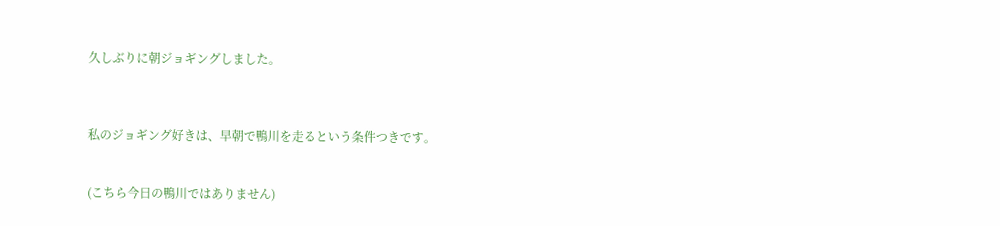久しぶりに朝ジョギングしました。



私のジョギング好きは、早朝で鴨川を走るという条件つきです。


(こちら今日の鴨川ではありません)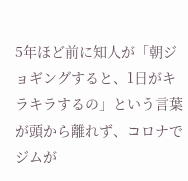5年ほど前に知人が「朝ジョギングすると、1日がキラキラするの」という言葉が頭から離れず、コロナでジムが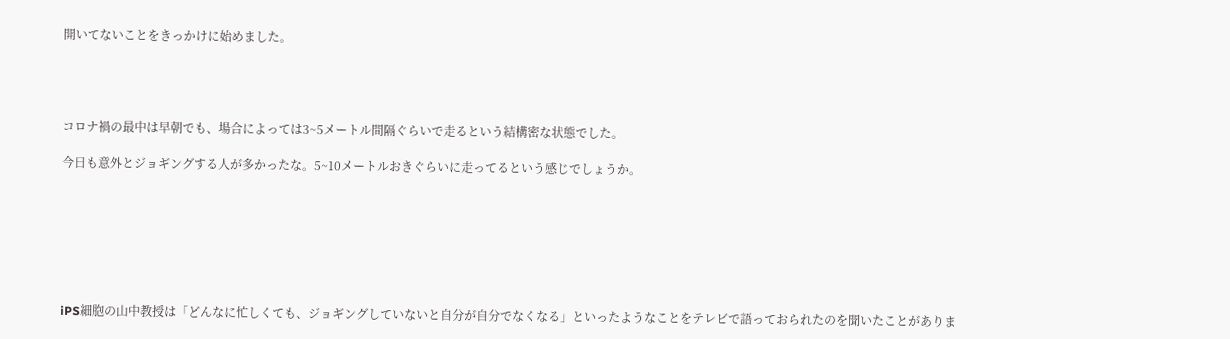開いてないことをきっかけに始めました。




コロナ禍の最中は早朝でも、場合によっては3~5メートル間隔ぐらいで走るという結構密な状態でした。

今日も意外とジョギングする人が多かったな。5~10メートルおきぐらいに走ってるという感じでしょうか。







iPS細胞の山中教授は「どんなに忙しくても、ジョギングしていないと自分が自分でなくなる」といったようなことをテレビで語っておられたのを聞いたことがありま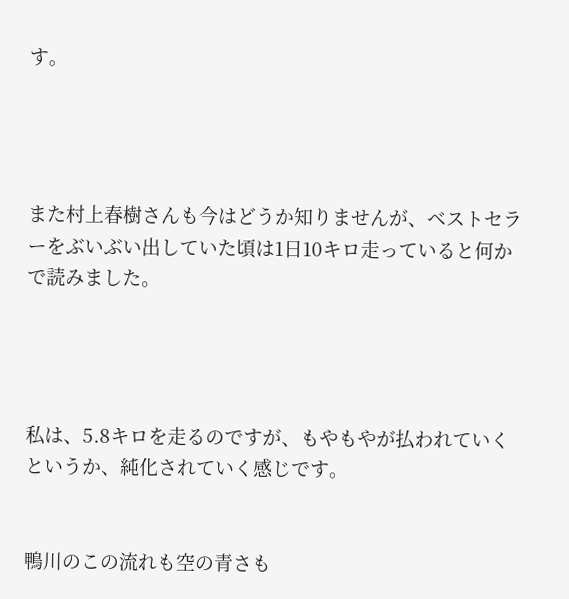す。




また村上春樹さんも今はどうか知りませんが、ベストセラーをぶいぶい出していた頃は1日10キロ走っていると何かで読みました。




私は、5.8キロを走るのですが、もやもやが払われていくというか、純化されていく感じです。


鴨川のこの流れも空の青さも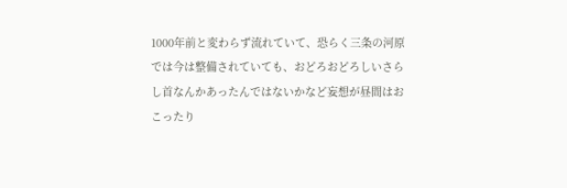1000年前と変わらず流れていて、恐らく三条の河原では今は整備されていても、おどろおどろしいさらし首なんかあったんではないかなど妄想が昼間はおこったり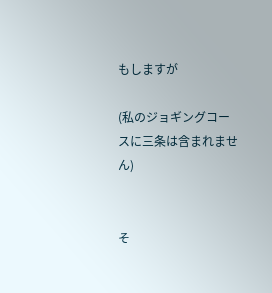もしますが

(私のジョギングコースに三条は含まれません)


そ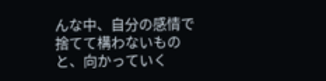んな中、自分の感情で捨てて構わないものと、向かっていく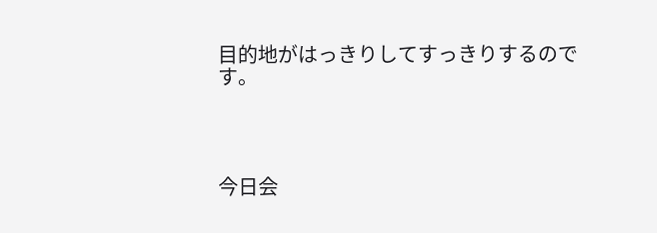目的地がはっきりしてすっきりするのです。




今日会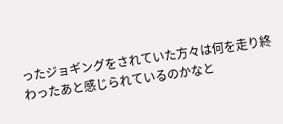ったジョギングをされていた方々は何を走り終わったあと感じられているのかなと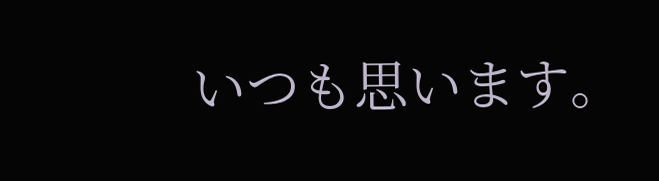いつも思います。